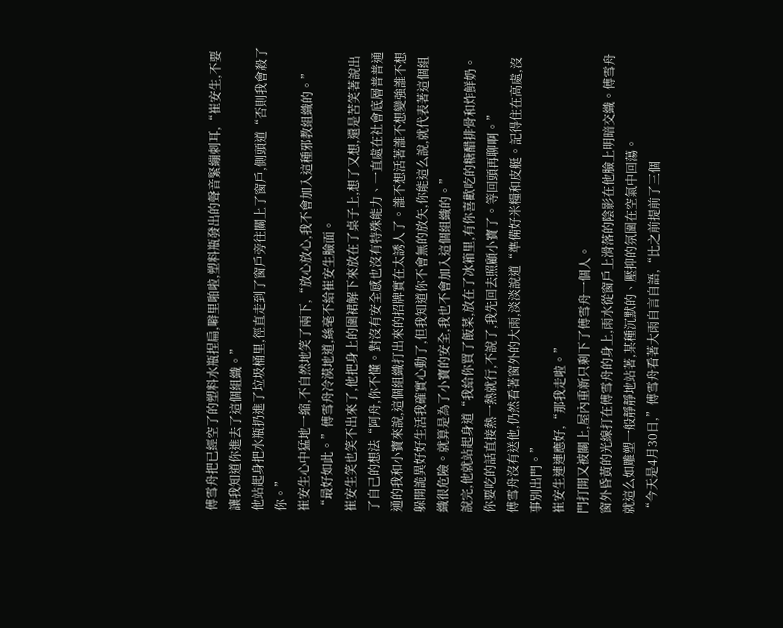傅雪舟把已經空了的塑料水瓶捏扁,噼里啪啦,塑料瓶發出的聲音緊繃刺耳,“崔安生,不要讓我知道你進去了這個組織。”
他站起身把水瓶扔進了垃圾桶里,徑直走到了窗戶旁往關上了窗戶,側頭道“否則我會殺了你。”
崔安生心中猛地一縮,不自然地笑了兩下,“放心放心,我不會加入這種邪教組織的。”
“最好如此。”傅雪舟冷漠地道,絲毫不給崔安生臉面。
崔安生笑也笑不出來了,他把身上的圍裙解下來放在了桌子上,想了又想,還是苦笑著說出了自己的想法“阿舟,你不懂。對沒有安全感也沒有特殊能力、一直處在社會底層普普通通的我和小寶來說,這個組織打出來的招牌實在太誘人了。誰不想活著誰不想變強誰不想躲開詭異好好生活我確實心動了,但我知道你不會無的放矢,你能這么說,就代表著這個組織很危險。就算是為了小寶的安全,我也不會加入這個組織的。”
說完,他就站起身道“我給你買了飯菜,放在了冰箱里,有你喜歡吃的糖醋排骨和炸鮮奶。你要吃的話直接熱一熱就行,不說了,我先回去照顧小寶了。等回頭再聊啊。”
傅雪舟沒有送他,仍然看著窗外的大雨,淡淡說道“準備好米糧和皮艇。記得住在高處,沒事別出門。”
崔安生連連應好,“那我走啦。”
門打開又被關上,屋內重新只剩下了傅雪舟一個人。
窗外昏黃的光線打在傅雪舟的身上,雨水從窗戶上滑落的陰影在他臉上明暗交織。傅雪舟就這么如雕塑一般靜靜地站著,某種沉默的、壓抑的氛圍在空氣中回蕩。
“今天是4月30日,”傅雪舟看著大雨自言自語,“比之前提前了三個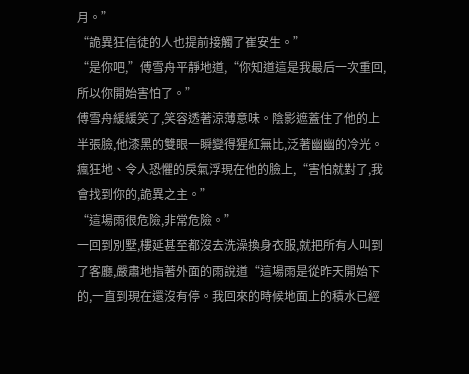月。”
“詭異狂信徒的人也提前接觸了崔安生。”
“是你吧,”傅雪舟平靜地道,“你知道這是我最后一次重回,所以你開始害怕了。”
傅雪舟緩緩笑了,笑容透著涼薄意味。陰影遮蓋住了他的上半張臉,他漆黑的雙眼一瞬變得猩紅無比,泛著幽幽的冷光。瘋狂地、令人恐懼的戾氣浮現在他的臉上,“害怕就對了,我會找到你的,詭異之主。”
“這場雨很危險,非常危險。”
一回到別墅,樓延甚至都沒去洗澡換身衣服,就把所有人叫到了客廳,嚴肅地指著外面的雨說道“這場雨是從昨天開始下的,一直到現在還沒有停。我回來的時候地面上的積水已經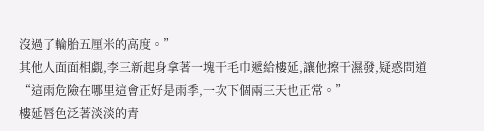沒過了輪胎五厘米的高度。”
其他人面面相覷,李三新起身拿著一塊干毛巾遞給樓延,讓他擦干濕發,疑惑問道“這雨危險在哪里這會正好是雨季,一次下個兩三天也正常。”
樓延唇色泛著淡淡的青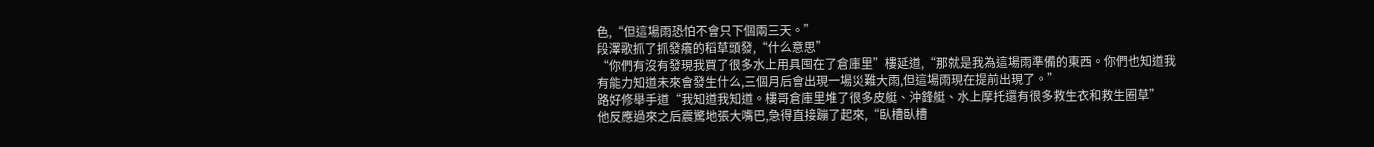色,“但這場雨恐怕不會只下個兩三天。”
段澤歌抓了抓發癢的稻草頭發,“什么意思”
“你們有沒有發現我買了很多水上用具囤在了倉庫里”樓延道,“那就是我為這場雨準備的東西。你們也知道我有能力知道未來會發生什么,三個月后會出現一場災難大雨,但這場雨現在提前出現了。”
路好修舉手道“我知道我知道。樓哥倉庫里堆了很多皮艇、沖鋒艇、水上摩托還有很多救生衣和救生圈草”
他反應過來之后震驚地張大嘴巴,急得直接蹦了起來,“臥槽臥槽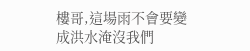樓哥,這場雨不會要變成洪水淹沒我們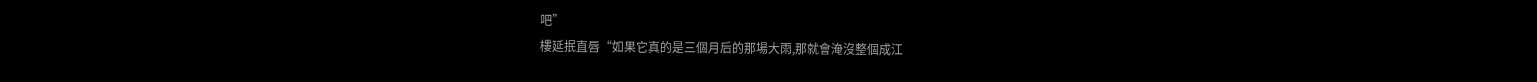吧”
樓延抿直唇“如果它真的是三個月后的那場大雨,那就會淹沒整個成江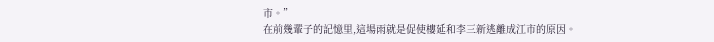市。”
在前幾輩子的記憶里,這場雨就是促使樓延和李三新逃離成江市的原因。